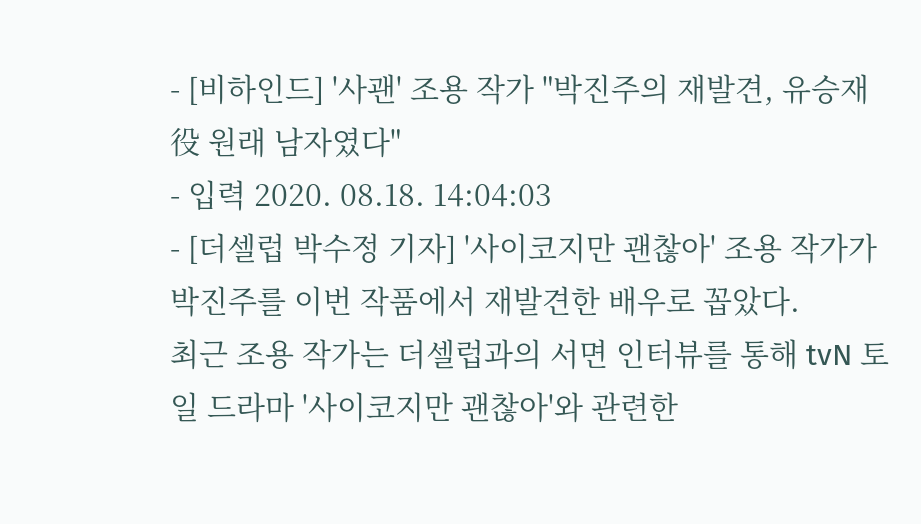- [비하인드] '사괜' 조용 작가 "박진주의 재발견, 유승재 役 원래 남자였다"
- 입력 2020. 08.18. 14:04:03
- [더셀럽 박수정 기자] '사이코지만 괜찮아' 조용 작가가 박진주를 이번 작품에서 재발견한 배우로 꼽았다.
최근 조용 작가는 더셀럽과의 서면 인터뷰를 통해 tvN 토일 드라마 '사이코지만 괜찮아'와 관련한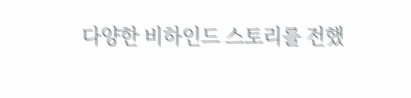다양한 비하인드 스토리를 전했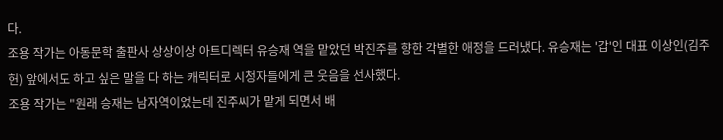다.
조용 작가는 아동문학 출판사 상상이상 아트디렉터 유승재 역을 맡았던 박진주를 향한 각별한 애정을 드러냈다. 유승재는 '갑'인 대표 이상인(김주헌) 앞에서도 하고 싶은 말을 다 하는 캐릭터로 시청자들에게 큰 웃음을 선사했다.
조용 작가는 "원래 승재는 남자역이었는데 진주씨가 맡게 되면서 배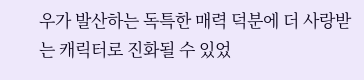우가 발산하는 독특한 매력 덕분에 더 사랑받는 캐릭터로 진화될 수 있었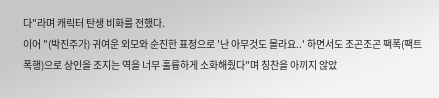다"라며 캐릭터 탄생 비화를 전했다.
이어 "(박진주가) 귀여운 외모와 순진한 표정으로 '난 아무것도 몰라요..' 하면서도 조곤조곤 팩폭(팩트 폭행)으로 상인을 조지는 역을 너무 훌륭하게 소화해줬다"며 칭찬을 아끼지 않았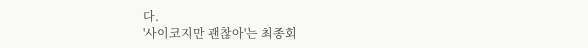다.
'사이코지만 괜찮아'는 최종회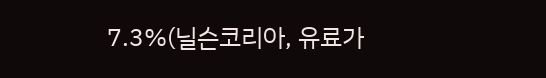7.3%(닐슨코리아, 유료가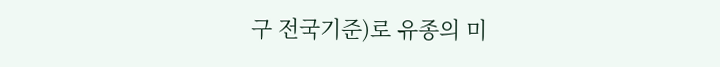구 전국기준)로 유종의 미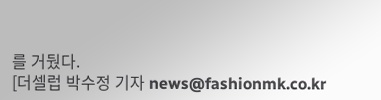를 거뒀다.
[더셀럽 박수정 기자 news@fashionmk.co.kr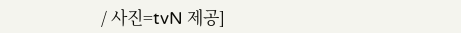/ 사진=tvN 제공]